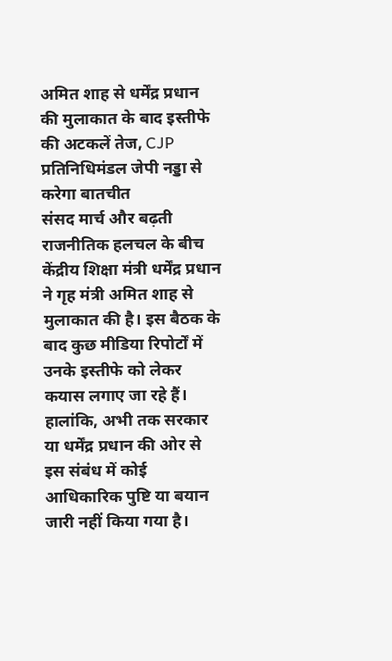अमित शाह से धर्मेंद्र प्रधान की मुलाकात के बाद इस्तीफे की अटकलें तेज, CJP प्रतिनिधिमंडल जेपी नड्डा से करेगा बातचीत
संसद मार्च और बढ़ती राजनीतिक हलचल के बीच केंद्रीय शिक्षा मंत्री धर्मेंद्र प्रधान ने गृह मंत्री अमित शाह से मुलाकात की है। इस बैठक के बाद कुछ मीडिया रिपोर्टों में उनके इस्तीफे को लेकर कयास लगाए जा रहे हैं। हालांकि, अभी तक सरकार या धर्मेंद्र प्रधान की ओर से इस संबंध में कोई आधिकारिक पुष्टि या बयान जारी नहीं किया गया है।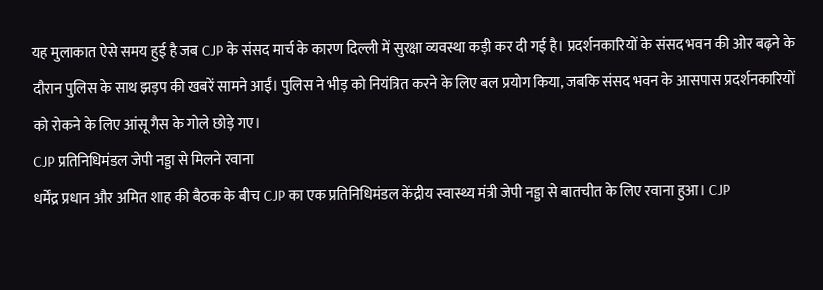यह मुलाकात ऐसे समय हुई है जब CJP के संसद मार्च के कारण दिल्ली में सुरक्षा व्यवस्था कड़ी कर दी गई है। प्रदर्शनकारियों के संसद भवन की ओर बढ़ने के दौरान पुलिस के साथ झड़प की खबरें सामने आईं। पुलिस ने भीड़ को नियंत्रित करने के लिए बल प्रयोग किया, जबकि संसद भवन के आसपास प्रदर्शनकारियों को रोकने के लिए आंसू गैस के गोले छोड़े गए।
CJP प्रतिनिधिमंडल जेपी नड्डा से मिलने रवाना
धर्मेंद्र प्रधान और अमित शाह की बैठक के बीच CJP का एक प्रतिनिधिमंडल केंद्रीय स्वास्थ्य मंत्री जेपी नड्डा से बातचीत के लिए रवाना हुआ। CJP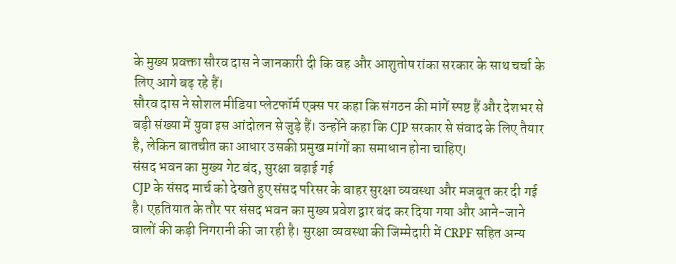के मुख्य प्रवक्ता सौरव दास ने जानकारी दी कि वह और आशुतोष रांका सरकार के साथ चर्चा के लिए आगे बढ़ रहे हैं।
सौरव दास ने सोशल मीडिया प्लेटफॉर्म एक्स पर कहा कि संगठन की मांगें स्पष्ट हैं और देशभर से बड़ी संख्या में युवा इस आंदोलन से जुड़े हैं। उन्होंने कहा कि CJP सरकार से संवाद के लिए तैयार है, लेकिन बातचीत का आधार उसकी प्रमुख मांगों का समाधान होना चाहिए।
संसद भवन का मुख्य गेट बंद, सुरक्षा बढ़ाई गई
CJP के संसद मार्च को देखते हुए संसद परिसर के बाहर सुरक्षा व्यवस्था और मजबूत कर दी गई है। एहतियात के तौर पर संसद भवन का मुख्य प्रवेश द्वार बंद कर दिया गया और आने-जाने वालों की कड़ी निगरानी की जा रही है। सुरक्षा व्यवस्था की जिम्मेदारी में CRPF सहित अन्य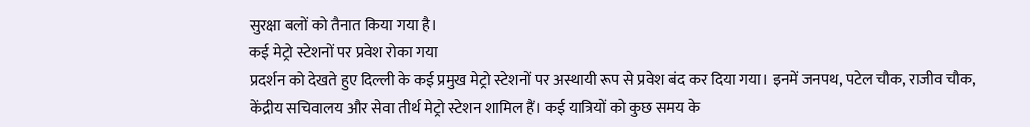सुरक्षा बलों को तैनात किया गया है।
कई मेट्रो स्टेशनों पर प्रवेश रोका गया
प्रदर्शन को देखते हुए दिल्ली के कई प्रमुख मेट्रो स्टेशनों पर अस्थायी रूप से प्रवेश बंद कर दिया गया। इनमें जनपथ, पटेल चौक, राजीव चौक, केंद्रीय सचिवालय और सेवा तीर्थ मेट्रो स्टेशन शामिल हैं। कई यात्रियों को कुछ समय के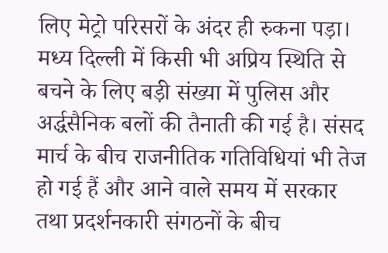लिए मेट्रो परिसरों के अंदर ही रुकना पड़ा।
मध्य दिल्ली में किसी भी अप्रिय स्थिति से बचने के लिए बड़ी संख्या में पुलिस और अर्द्धसैनिक बलों की तैनाती की गई है। संसद मार्च के बीच राजनीतिक गतिविधियां भी तेज हो गई हैं और आने वाले समय में सरकार तथा प्रदर्शनकारी संगठनों के बीच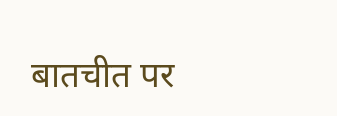बातचीत पर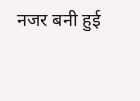नजर बनी हुई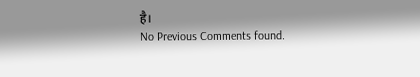है।
No Previous Comments found.